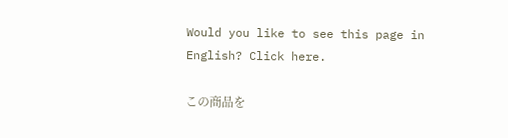Would you like to see this page in English? Click here.

この商品を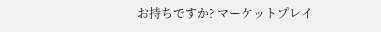お持ちですか? マーケットプレイ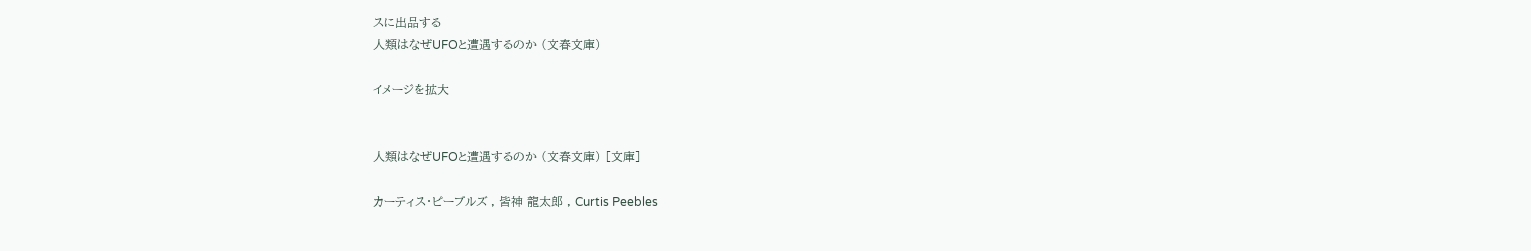スに出品する
人類はなぜUFOと遭遇するのか (文春文庫)

イメージを拡大


人類はなぜUFOと遭遇するのか (文春文庫) [文庫]

カーティス・ピーブルズ , 皆神 龍太郎 , Curtis Peebles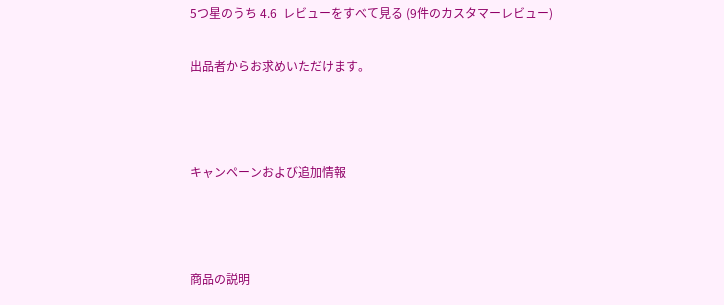5つ星のうち 4.6  レビューをすべて見る (9件のカスタマーレビュー)

出品者からお求めいただけます。



キャンペーンおよび追加情報



商品の説明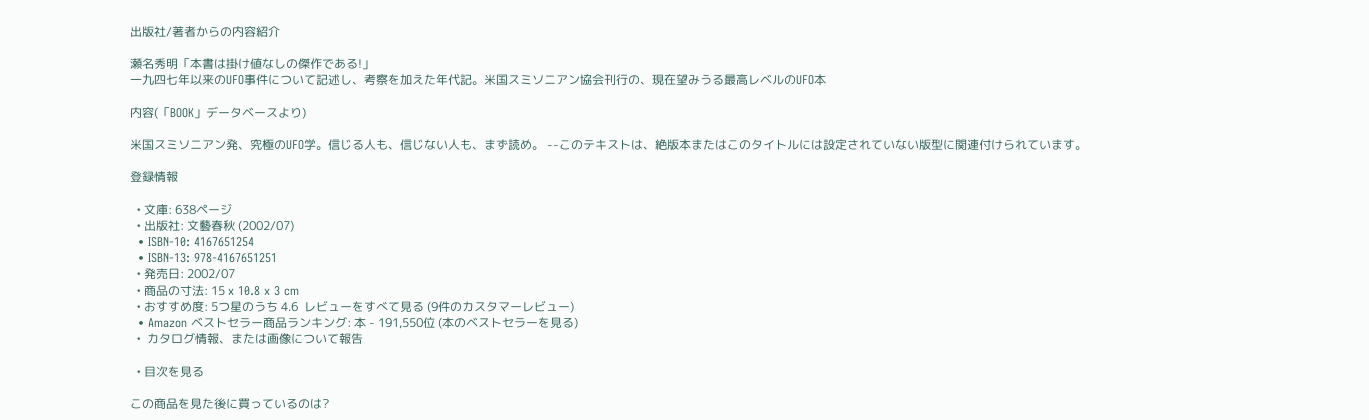出版社/著者からの内容紹介

瀬名秀明「本書は掛け値なしの傑作である!」
一九四七年以来のUFO事件について記述し、考察を加えた年代記。米国スミソニアン協会刊行の、現在望みうる最高レベルのUFO本

内容(「BOOK」データベースより)

米国スミソニアン発、究極のUFO学。信じる人も、信じない人も、まず読め。 --このテキストは、絶版本またはこのタイトルには設定されていない版型に関連付けられています。

登録情報

  • 文庫: 638ページ
  • 出版社: 文藝春秋 (2002/07)
  • ISBN-10: 4167651254
  • ISBN-13: 978-4167651251
  • 発売日: 2002/07
  • 商品の寸法: 15 x 10.8 x 3 cm
  • おすすめ度: 5つ星のうち 4.6  レビューをすべて見る (9件のカスタマーレビュー)
  • Amazon ベストセラー商品ランキング: 本 - 191,550位 (本のベストセラーを見る)
  •  カタログ情報、または画像について報告

  • 目次を見る

この商品を見た後に買っているのは?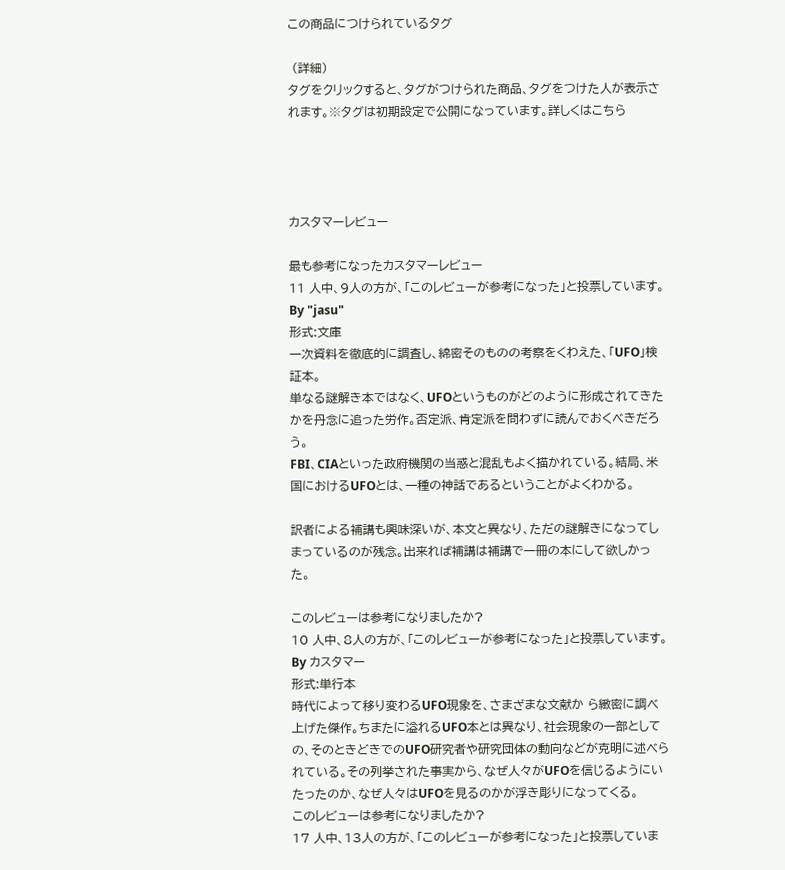この商品につけられているタグ

 (詳細)
タグをクリックすると、タグがつけられた商品、タグをつけた人が表示されます。※タグは初期設定で公開になっています。詳しくはこちら




カスタマーレビュー

最も参考になったカスタマーレビュー
11 人中、9人の方が、「このレビューが参考になった」と投票しています。
By "jasu"
形式:文庫
一次資料を徹底的に調査し、綿密そのものの考察をくわえた、「UFO」検証本。
単なる謎解き本ではなく、UFOというものがどのように形成されてきたかを丹念に追った労作。否定派、肯定派を問わずに読んでおくべきだろう。
FBI、CIAといった政府機関の当惑と混乱もよく描かれている。結局、米国におけるUFOとは、一種の神話であるということがよくわかる。

訳者による補講も興味深いが、本文と異なり、ただの謎解きになってしまっているのが残念。出来れば補講は補講で一冊の本にして欲しかった。

このレビューは参考になりましたか?
10 人中、8人の方が、「このレビューが参考になった」と投票しています。
By カスタマー
形式:単行本
時代によって移り変わるUFO現象を、さまざまな文献か ら緻密に調べ上げた傑作。ちまたに溢れるUFO本とは異なり、社会現象の一部としての、そのときどきでのUFO研究者や研究団体の動向などが克明に述べられている。その列挙された事実から、なぜ人々がUFOを信じるようにいたったのか、なぜ人々はUFOを見るのかが浮き彫りになってくる。
このレビューは参考になりましたか?
17 人中、13人の方が、「このレビューが参考になった」と投票していま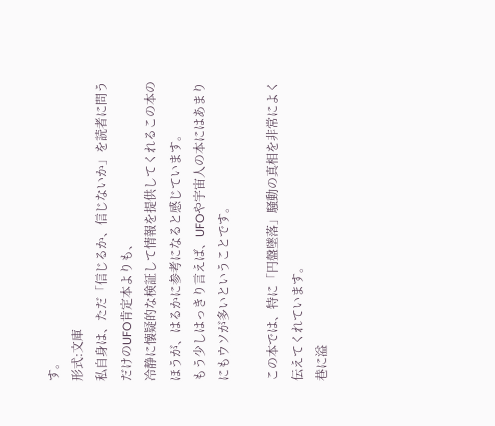す。
形式:文庫
私自身は、ただ「信じるか、信じないか」を読者に問うだけのUFO肯定本よりも、
冷静に懐疑的な検証して情報を提供してくれるこの本のほうが、はるかに参考になると感じています。
もう少しはっきり言えば、UFOや宇宙人の本にはあまりにもウソが多いということです。

この本では、特に「円盤墜落」騒動の真相を非常によく伝えてくれています。
巷に溢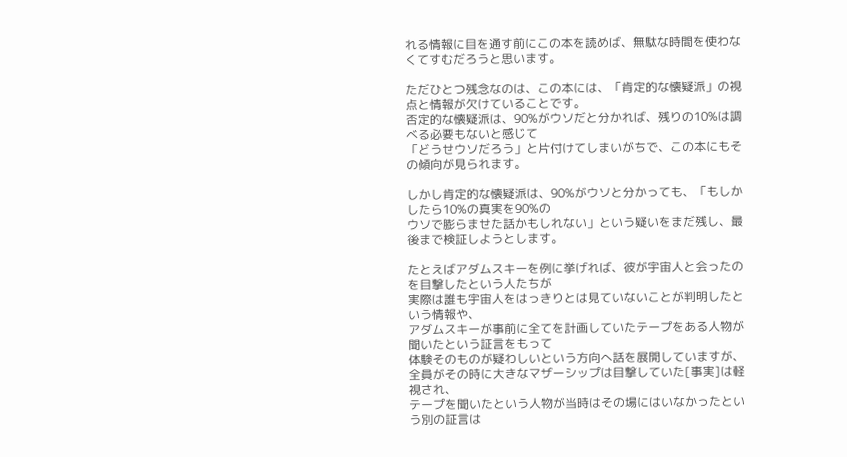れる情報に目を通す前にこの本を読めば、無駄な時間を使わなくてすむだろうと思います。

ただひとつ残念なのは、この本には、「肯定的な懐疑派」の視点と情報が欠けていることです。
否定的な懐疑派は、90%がウソだと分かれば、残りの10%は調べる必要もないと感じて
「どうせウソだろう」と片付けてしまいがちで、この本にもその傾向が見られます。

しかし肯定的な懐疑派は、90%がウソと分かっても、「もしかしたら10%の真実を90%の
ウソで膨らませた話かもしれない」という疑いをまだ残し、最後まで検証しようとします。

たとえばアダムスキーを例に挙げれば、彼が宇宙人と会ったのを目撃したという人たちが
実際は誰も宇宙人をはっきりとは見ていないことが判明したという情報や、
アダムスキーが事前に全てを計画していたテープをある人物が聞いたという証言をもって
体験そのものが疑わしいという方向へ話を展開していますが、
全員がその時に大きなマザーシップは目撃していた[事実]は軽視され、
テープを聞いたという人物が当時はその場にはいなかったという別の証言は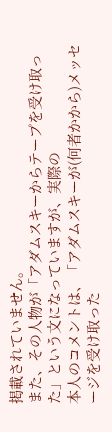掲載されていません。
また、その人物が「アダムスキーからテープを受け取った」という文になっていますが、実際の
本人のコメントは、「アダムスキーが(何者かから)メッセージを受け取った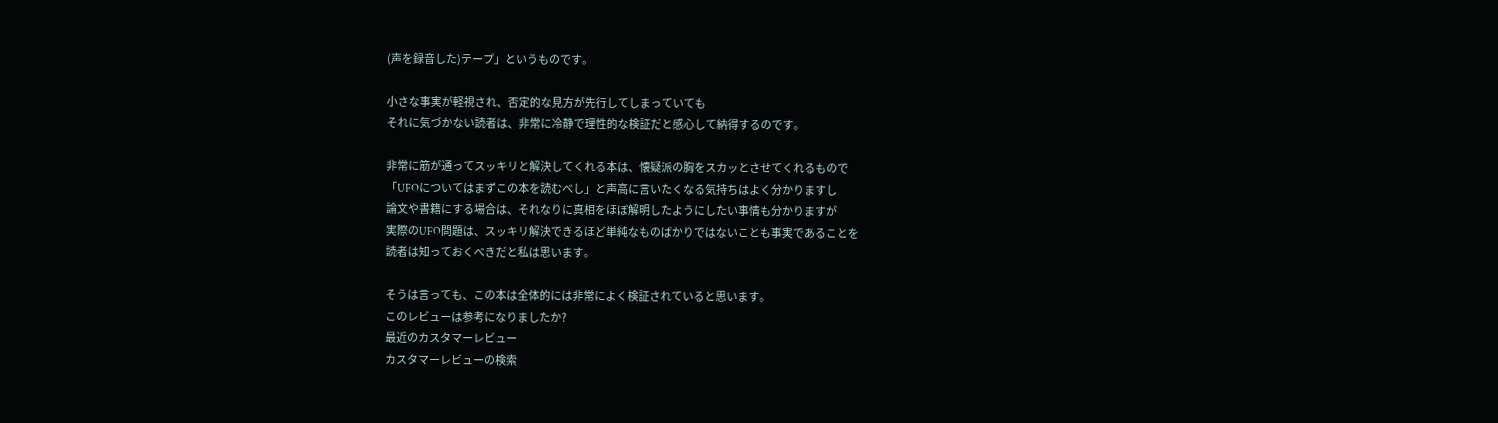(声を録音した)テープ」というものです。

小さな事実が軽視され、否定的な見方が先行してしまっていても
それに気づかない読者は、非常に冷静で理性的な検証だと感心して納得するのです。

非常に筋が通ってスッキリと解決してくれる本は、懐疑派の胸をスカッとさせてくれるもので
「UFOについてはまずこの本を読むべし」と声高に言いたくなる気持ちはよく分かりますし
論文や書籍にする場合は、それなりに真相をほぼ解明したようにしたい事情も分かりますが
実際のUFO問題は、スッキリ解決できるほど単純なものばかりではないことも事実であることを
読者は知っておくべきだと私は思います。

そうは言っても、この本は全体的には非常によく検証されていると思います。
このレビューは参考になりましたか?
最近のカスタマーレビュー
カスタマーレビューの検索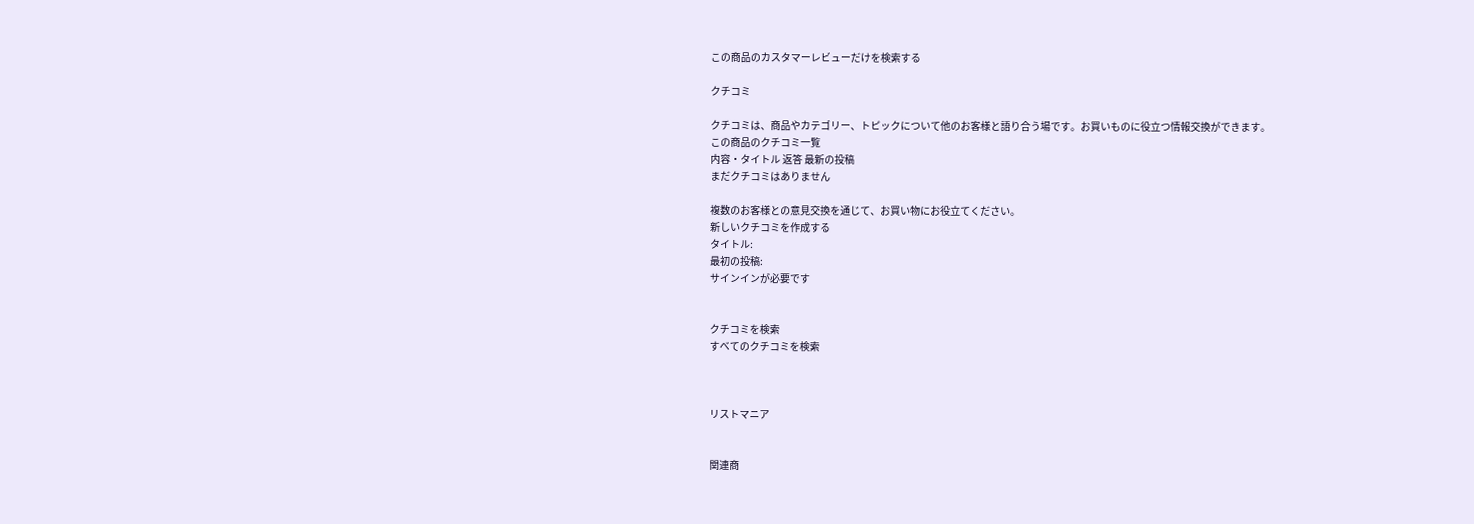この商品のカスタマーレビューだけを検索する

クチコミ

クチコミは、商品やカテゴリー、トピックについて他のお客様と語り合う場です。お買いものに役立つ情報交換ができます。
この商品のクチコミ一覧
内容・タイトル 返答 最新の投稿
まだクチコミはありません

複数のお客様との意見交換を通じて、お買い物にお役立てください。
新しいクチコミを作成する
タイトル:
最初の投稿:
サインインが必要です


クチコミを検索
すべてのクチコミを検索



リストマニア


関連商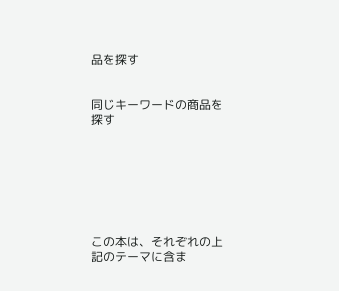品を探す


同じキーワードの商品を探す







この本は、それぞれの上記のテーマに含ま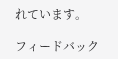れています。

フィードバック